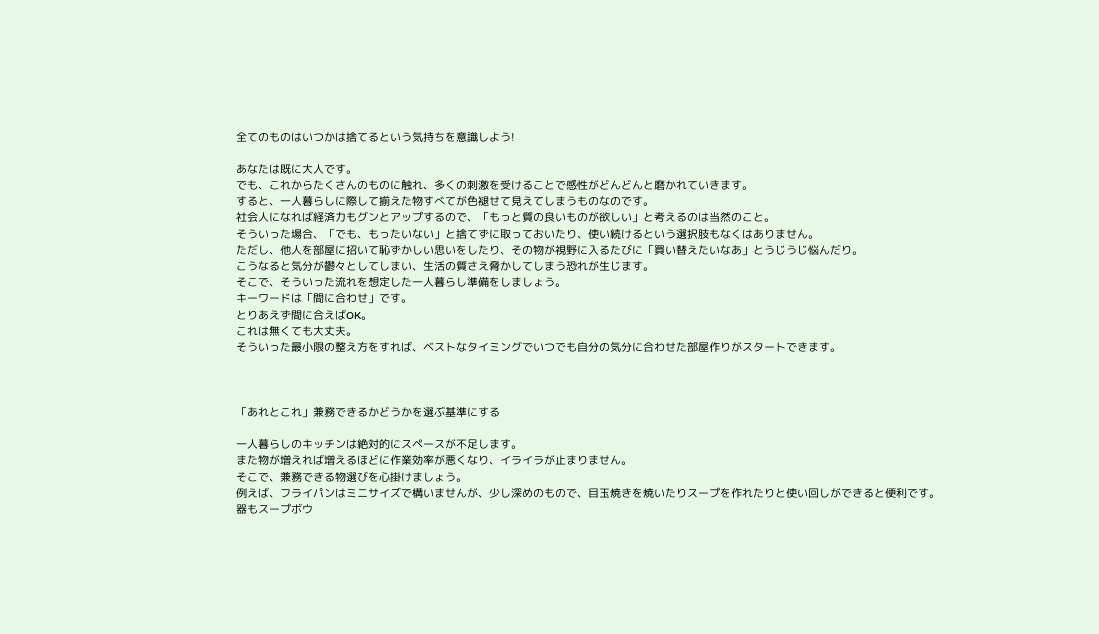全てのものはいつかは捨てるという気持ちを意識しよう!

あなたは既に大人です。
でも、これからたくさんのものに触れ、多くの刺激を受けることで感性がどんどんと磨かれていきます。
すると、一人暮らしに際して揃えた物すべてが色褪せて見えてしまうものなのです。
社会人になれば経済力もグンとアップするので、「もっと質の良いものが欲しい」と考えるのは当然のこと。
そういった場合、「でも、もったいない」と捨てずに取っておいたり、使い続けるという選択肢もなくはありません。
ただし、他人を部屋に招いて恥ずかしい思いをしたり、その物が視野に入るたびに「買い替えたいなあ」とうじうじ悩んだり。
こうなると気分が鬱々としてしまい、生活の質さえ脅かしてしまう恐れが生じます。
そこで、そういった流れを想定した一人暮らし準備をしましょう。
キーワードは「間に合わせ」です。
とりあえず間に合えばOK。
これは無くても大丈夫。
そういった最小限の整え方をすれば、ベストなタイミングでいつでも自分の気分に合わせた部屋作りがスタートできます。



「あれとこれ」兼務できるかどうかを選ぶ基準にする

一人暮らしのキッチンは絶対的にスペースが不足します。
また物が増えれば増えるほどに作業効率が悪くなり、イライラが止まりません。
そこで、兼務できる物選びを心掛けましょう。
例えば、フライパンはミニサイズで構いませんが、少し深めのもので、目玉焼きを焼いたりスープを作れたりと使い回しができると便利です。
器もスープボウ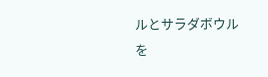ルとサラダボウルを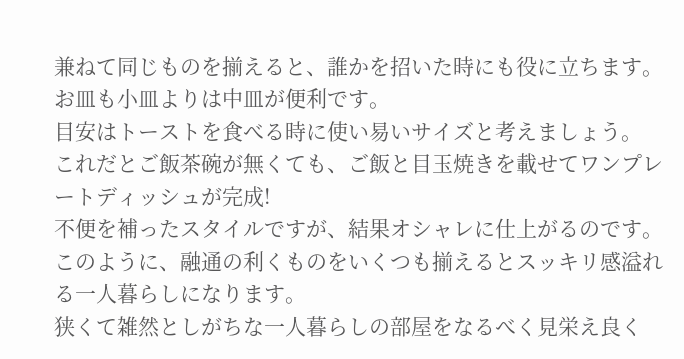兼ねて同じものを揃えると、誰かを招いた時にも役に立ちます。
お皿も小皿よりは中皿が便利です。
目安はトーストを食べる時に使い易いサイズと考えましょう。
これだとご飯茶碗が無くても、ご飯と目玉焼きを載せてワンプレートディッシュが完成!
不便を補ったスタイルですが、結果オシャレに仕上がるのです。
このように、融通の利くものをいくつも揃えるとスッキリ感溢れる一人暮らしになります。
狭くて雑然としがちな一人暮らしの部屋をなるべく見栄え良く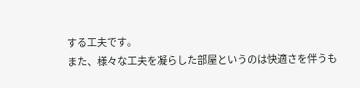する工夫です。
また、様々な工夫を凝らした部屋というのは快適さを伴うも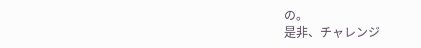の。
是非、チャレンジ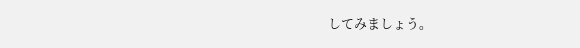してみましょう。